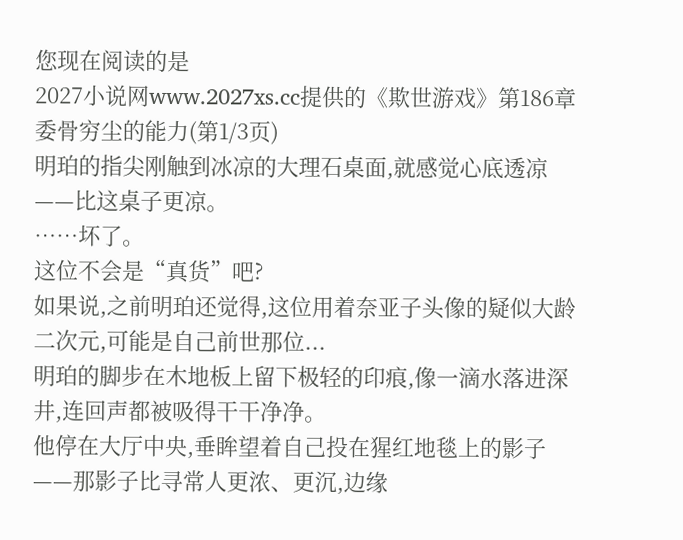您现在阅读的是
2027小说网www.2027xs.cc提供的《欺世游戏》第186章 委骨穷尘的能力(第1/3页)
明珀的指尖刚触到冰凉的大理石桌面,就感觉心底透凉——比这桌子更凉。
……坏了。
这位不会是“真货”吧?
如果说,之前明珀还觉得,这位用着奈亚子头像的疑似大龄二次元,可能是自己前世那位...
明珀的脚步在木地板上留下极轻的印痕,像一滴水落进深井,连回声都被吸得干干净净。
他停在大厅中央,垂眸望着自己投在猩红地毯上的影子——那影子比寻常人更浓、更沉,边缘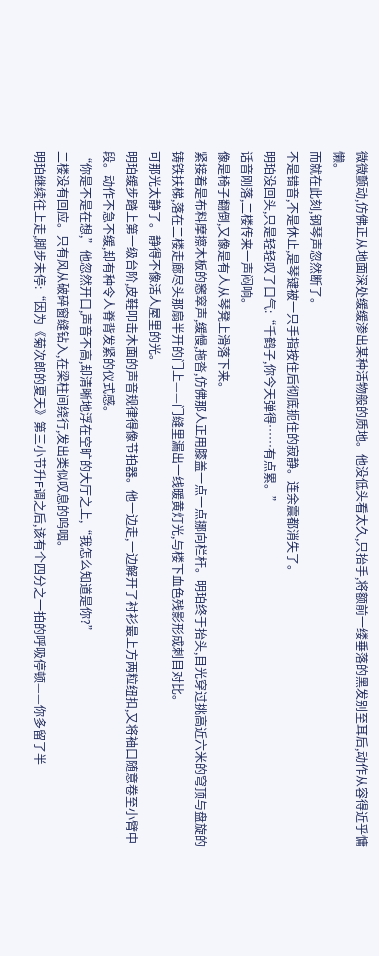微微颤动,仿佛正从地面深处缓缓渗出某种活物般的质地。他没低头看太久,只抬手,将额前一缕垂落的黑发别至耳后,动作从容得近乎慵懒。
而就在此刻,钢琴声忽然断了。
不是错音,不是休止,是琴键被一只手指按住后彻底扼住的寂静。连余震都消失了。
明珀没回头,只是轻轻叹了口气:“千鹤子,你今天弹得……有点累。”
话音刚落,二楼传来一声闷响。
像是椅子翻倒,又像是有人从琴凳上滑落下来。
紧接着是布料摩擦木板的窸窣声,缓慢,拖沓,仿佛那人正用膝盖一点一点挪向栏杆。明珀终于抬头,目光穿过挑高近六米的穹顶与盘旋的铸铁扶梯,落在二楼走廊尽头那扇半开的门上——门缝里漏出一线暖黄灯光,与楼下血色残影形成刺目对比。
可那光太静了。静得不像活人屋里的光。
明珀缓步踏上第一级台阶,皮鞋叩击木面的声音规律得像节拍器。他一边走,一边解开了衬衫最上方两粒纽扣,又将袖口随意卷至小臂中段。动作不急不缓,却有种令人脊背发紧的仪式感。
“你是不是在想,”他忽然开口,声音不高,却清晰地浮在空旷的大厅之上,“我怎么知道是你?”
二楼没有回应。只有风从破碎窗缝钻入,在梁柱间绕行,发出类似叹息的呜咽。
明珀继续往上走,脚步未停:“因为《菊次郎的夏天》第三小节升F调之后,该有个四分之一拍的呼吸停顿——你多留了半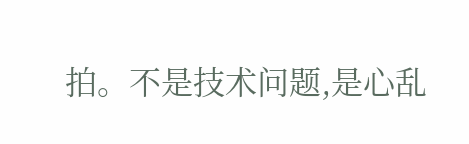拍。不是技术问题,是心乱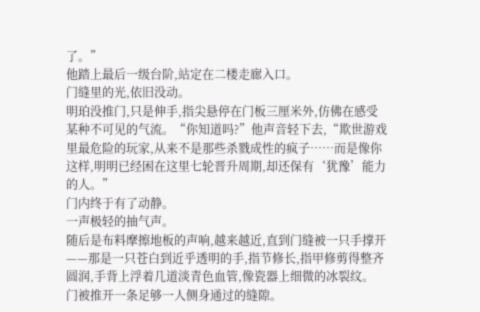了。”
他踏上最后一级台阶,站定在二楼走廊入口。
门缝里的光,依旧没动。
明珀没推门,只是伸手,指尖悬停在门板三厘米外,仿佛在感受某种不可见的气流。“你知道吗?”他声音轻下去,“欺世游戏里最危险的玩家,从来不是那些杀戮成性的疯子……而是像你这样,明明已经困在这里七轮晋升周期,却还保有‘犹豫’能力的人。”
门内终于有了动静。
一声极轻的抽气声。
随后是布料摩擦地板的声响,越来越近,直到门缝被一只手撑开——那是一只苍白到近乎透明的手,指节修长,指甲修剪得整齐圆润,手背上浮着几道淡青色血管,像瓷器上细微的冰裂纹。
门被推开一条足够一人侧身通过的缝隙。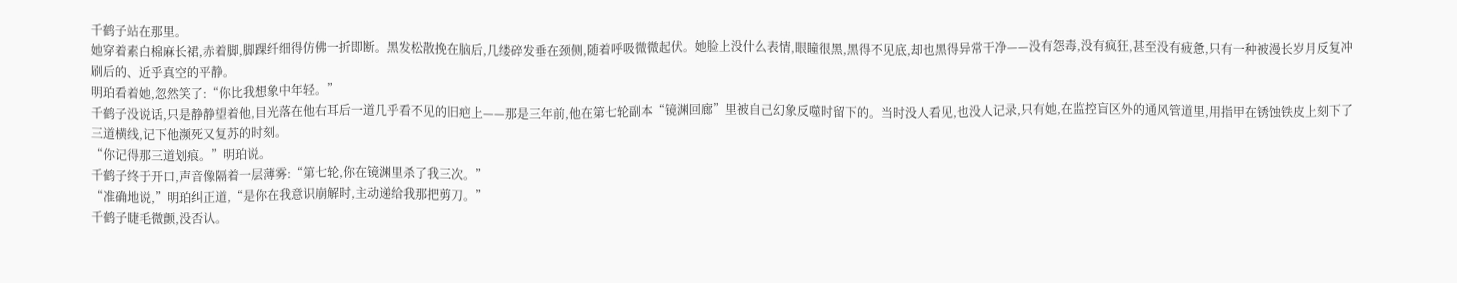千鹤子站在那里。
她穿着素白棉麻长裙,赤着脚,脚踝纤细得仿佛一折即断。黑发松散挽在脑后,几缕碎发垂在颈侧,随着呼吸微微起伏。她脸上没什么表情,眼瞳很黑,黑得不见底,却也黑得异常干净——没有怨毒,没有疯狂,甚至没有疲惫,只有一种被漫长岁月反复冲刷后的、近乎真空的平静。
明珀看着她,忽然笑了:“你比我想象中年轻。”
千鹤子没说话,只是静静望着他,目光落在他右耳后一道几乎看不见的旧疤上——那是三年前,他在第七轮副本“镜渊回廊”里被自己幻象反噬时留下的。当时没人看见,也没人记录,只有她,在监控盲区外的通风管道里,用指甲在锈蚀铁皮上刻下了三道横线,记下他濒死又复苏的时刻。
“你记得那三道划痕。”明珀说。
千鹤子终于开口,声音像隔着一层薄雾:“第七轮,你在镜渊里杀了我三次。”
“准确地说,”明珀纠正道,“是你在我意识崩解时,主动递给我那把剪刀。”
千鹤子睫毛微颤,没否认。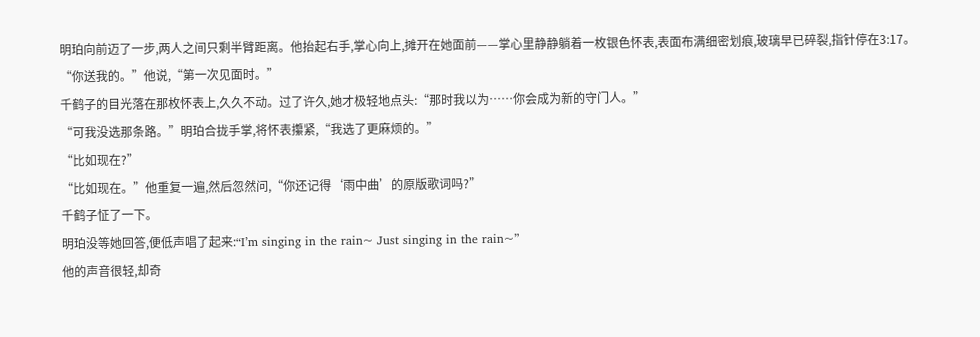明珀向前迈了一步,两人之间只剩半臂距离。他抬起右手,掌心向上,摊开在她面前——掌心里静静躺着一枚银色怀表,表面布满细密划痕,玻璃早已碎裂,指针停在3:17。
“你送我的。”他说,“第一次见面时。”
千鹤子的目光落在那枚怀表上,久久不动。过了许久,她才极轻地点头:“那时我以为……你会成为新的守门人。”
“可我没选那条路。”明珀合拢手掌,将怀表攥紧,“我选了更麻烦的。”
“比如现在?”
“比如现在。”他重复一遍,然后忽然问,“你还记得‘雨中曲’的原版歌词吗?”
千鹤子怔了一下。
明珀没等她回答,便低声唱了起来:“I’m singing in the rain~ Just singing in the rain~”
他的声音很轻,却奇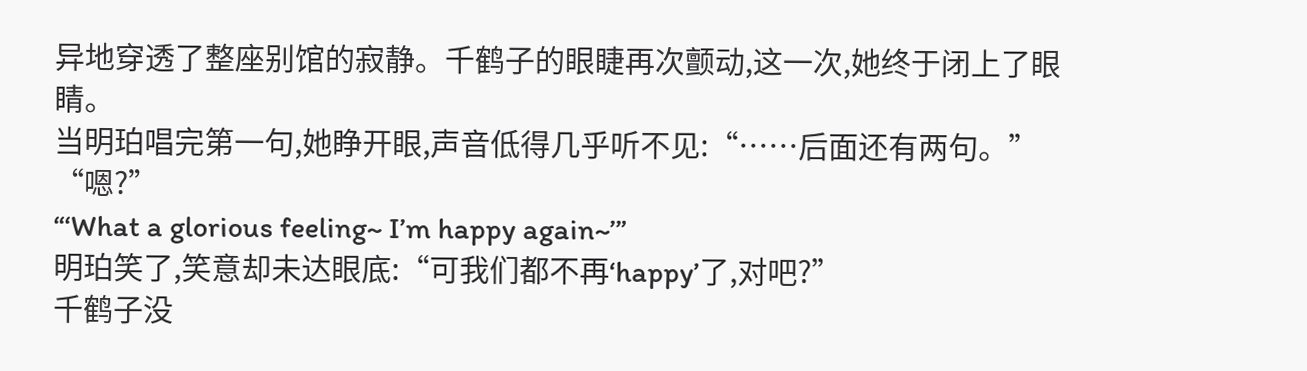异地穿透了整座别馆的寂静。千鹤子的眼睫再次颤动,这一次,她终于闭上了眼睛。
当明珀唱完第一句,她睁开眼,声音低得几乎听不见:“……后面还有两句。”
“嗯?”
“‘What a glorious feeling~ I’m happy again~’”
明珀笑了,笑意却未达眼底:“可我们都不再‘happy’了,对吧?”
千鹤子没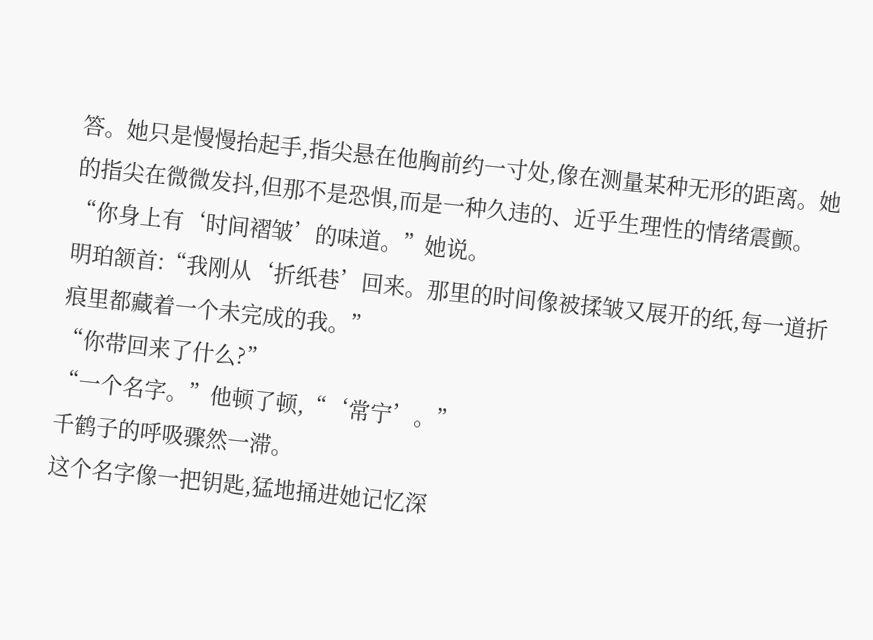答。她只是慢慢抬起手,指尖悬在他胸前约一寸处,像在测量某种无形的距离。她的指尖在微微发抖,但那不是恐惧,而是一种久违的、近乎生理性的情绪震颤。
“你身上有‘时间褶皱’的味道。”她说。
明珀颔首:“我刚从‘折纸巷’回来。那里的时间像被揉皱又展开的纸,每一道折痕里都藏着一个未完成的我。”
“你带回来了什么?”
“一个名字。”他顿了顿,“‘常宁’。”
千鹤子的呼吸骤然一滞。
这个名字像一把钥匙,猛地捅进她记忆深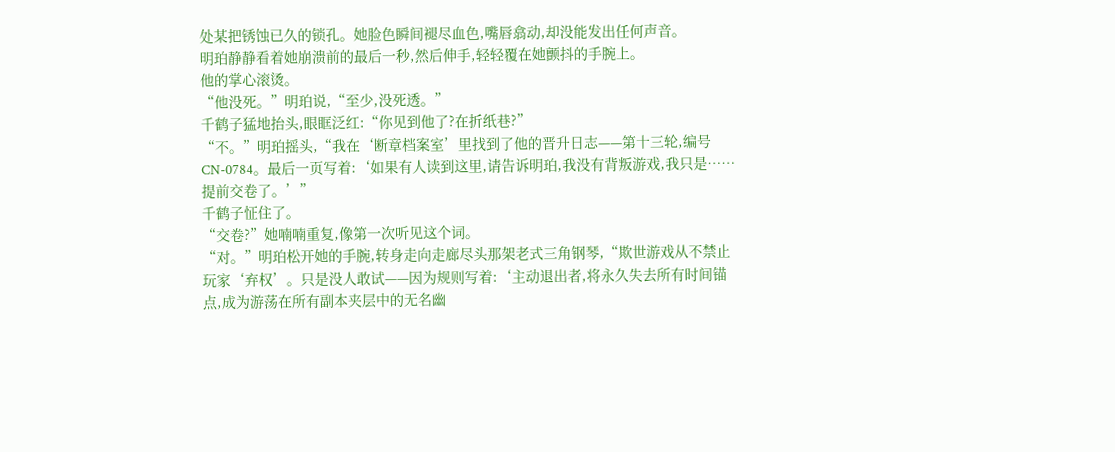处某把锈蚀已久的锁孔。她脸色瞬间褪尽血色,嘴唇翕动,却没能发出任何声音。
明珀静静看着她崩溃前的最后一秒,然后伸手,轻轻覆在她颤抖的手腕上。
他的掌心滚烫。
“他没死。”明珀说,“至少,没死透。”
千鹤子猛地抬头,眼眶泛红:“你见到他了?在折纸巷?”
“不。”明珀摇头,“我在‘断章档案室’里找到了他的晋升日志——第十三轮,编号CN-0784。最后一页写着:‘如果有人读到这里,请告诉明珀,我没有背叛游戏,我只是……提前交卷了。’”
千鹤子怔住了。
“交卷?”她喃喃重复,像第一次听见这个词。
“对。”明珀松开她的手腕,转身走向走廊尽头那架老式三角钢琴,“欺世游戏从不禁止玩家‘弃权’。只是没人敢试——因为规则写着:‘主动退出者,将永久失去所有时间锚点,成为游荡在所有副本夹层中的无名幽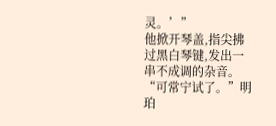灵。’”
他掀开琴盖,指尖拂过黑白琴键,发出一串不成调的杂音。
“可常宁试了。”明珀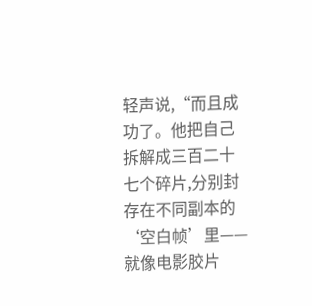轻声说,“而且成功了。他把自己拆解成三百二十七个碎片,分别封存在不同副本的‘空白帧’里——就像电影胶片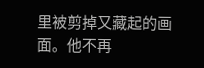里被剪掉又藏起的画面。他不再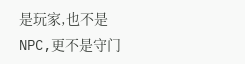是玩家,也不是NPC,更不是守门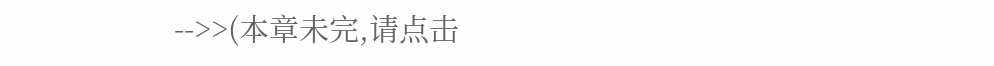-->>(本章未完,请点击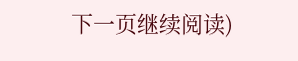下一页继续阅读)